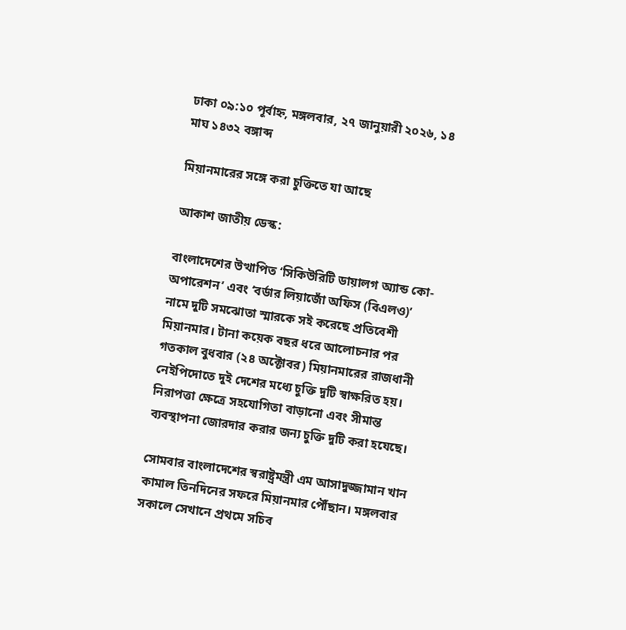ঢাকা ০৯:১০ পূর্বাহ্ন, মঙ্গলবার, ২৭ জানুয়ারী ২০২৬, ১৪ মাঘ ১৪৩২ বঙ্গাব্দ

মিয়ানমারের সঙ্গে করা চুক্তিতে যা আছে

আকাশ জাতীয় ডেস্ক:

বাংলাদেশের উত্থাপিত ‘সিকিউরিটি ডায়ালগ অ্যান্ড কো-অপারেশন’ এবং ‘বর্ডার লিয়াজোঁ অফিস (বিএলও)’ নামে দুটি সমঝোতা স্মারকে সই করেছে প্রতিবেশী মিয়ানমার। টানা কয়েক বছর ধরে আলোচনার পর গতকাল বুধবার (২৪ অক্টোবর) মিয়ানমারের রাজধানী নেইপিদোতে দুই দেশের মধ্যে চুক্তি দুটি স্বাক্ষরিত হয়। নিরাপত্তা ক্ষেত্রে সহযোগিতা বাড়ানো এবং সীমান্ত ব্যবস্থাপনা জোরদার করার জন্য চুক্তি দুটি করা হযেছে।

সোমবার বাংলাদেশের স্বরাষ্ট্রমন্ত্রী এম আসাদুজ্জামান খান কামাল তিনদিনের সফরে মিয়ানমার পৌঁছান। মঙ্গলবার সকালে সেখানে প্রথমে সচিব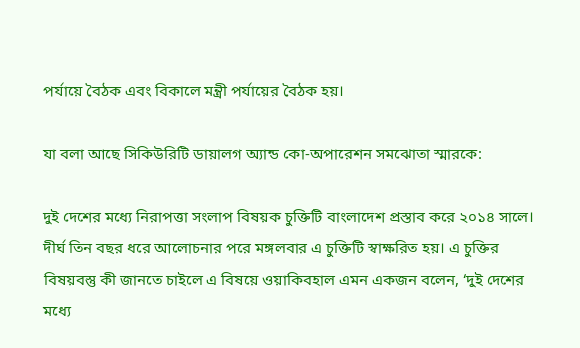পর্যায়ে বৈঠক এবং বিকালে মন্ত্রী পর্যায়ের বৈঠক হয়।

যা বলা আছে সিকিউরিটি ডায়ালগ অ্যান্ড কো-অপারেশন সমঝোতা স্মারকে:

দুই দেশের মধ্যে নিরাপত্তা সংলাপ বিষয়ক চুক্তিটি বাংলাদেশ প্রস্তাব করে ২০১৪ সালে। দীর্ঘ তিন বছর ধরে আলোচনার পরে মঙ্গলবার এ চুক্তিটি স্বাক্ষরিত হয়। এ চুক্তির বিষয়বস্তু কী জানতে চাইলে এ বিষয়ে ওয়াকিবহাল এমন একজন বলেন, ‘দুই দেশের মধ্যে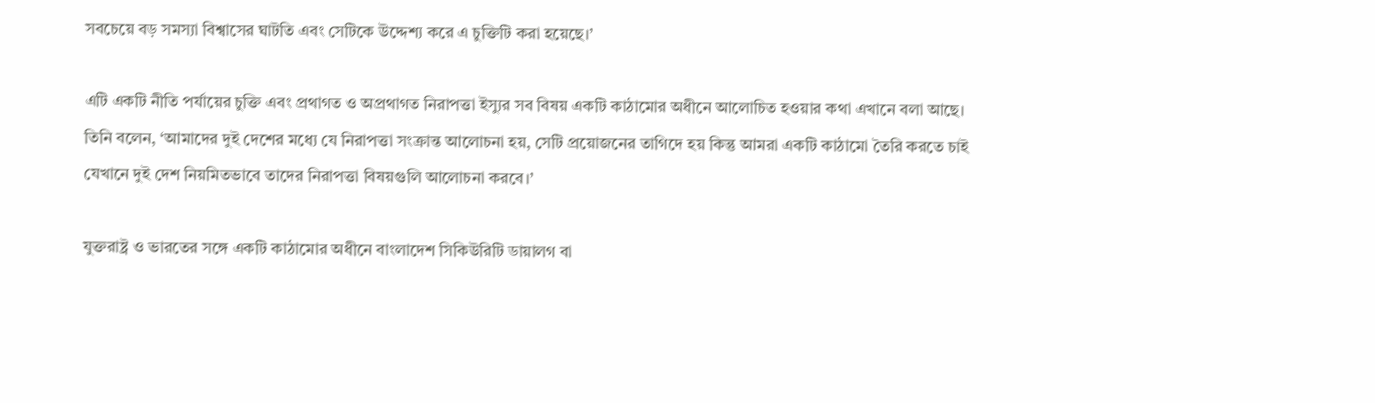সবচেয়ে বড় সমস্যা বিশ্বাসের ঘাটতি এবং সেটিকে উদ্দেশ্য করে এ চুক্তিটি করা হয়েছে।’

এটি একটি নীতি পর্যায়ের চুক্তি এবং প্রথাগত ও অপ্রথাগত নিরাপত্তা ইস্যুর সব বিষয় একটি কাঠামোর অধীনে আলোচিত হওয়ার কথা এখানে বলা আছে। তিনি বলেন, ‘আমাদের দুই দেশের মধ্যে যে নিরাপত্তা সংক্রান্ত আলোচনা হয়, সেটি প্রয়োজনের তাগিদে হয় কিন্তু আমরা একটি কাঠামো তৈরি করতে চাই যেখানে দুই দেশ নিয়মিতভাবে তাদের নিরাপত্তা বিষয়গুলি আলোচনা করবে।’

যুক্তরাষ্ট্র ও ভারতের সঙ্গে একটি কাঠামোর অধীনে বাংলাদেশ সিকিউরিটি ডায়ালগ বা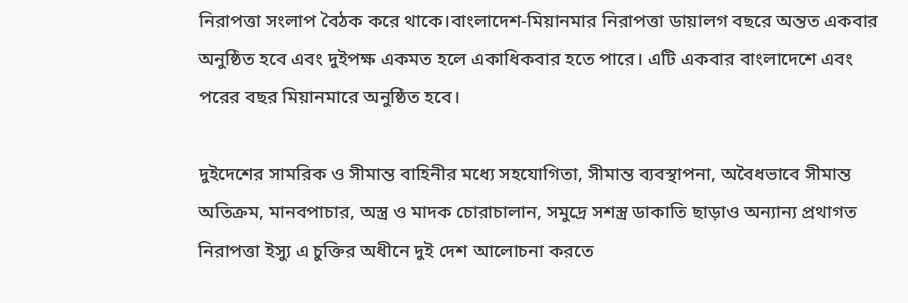নিরাপত্তা সংলাপ বৈঠক করে থাকে।বাংলাদেশ-মিয়ানমার নিরাপত্তা ডায়ালগ বছরে অন্তত একবার অনুষ্ঠিত হবে এবং দুইপক্ষ একমত হলে একাধিকবার হতে পারে। এটি একবার বাংলাদেশে এবং পরের বছর মিয়ানমারে অনুষ্ঠিত হবে।

দুইদেশের সামরিক ও সীমান্ত বাহিনীর মধ্যে সহযোগিতা, সীমান্ত ব্যবস্থাপনা, অবৈধভাবে সীমান্ত অতিক্রম, মানবপাচার, অস্ত্র ও মাদক চোরাচালান, সমুদ্রে সশস্ত্র ডাকাতি ছাড়াও অন্যান্য প্রথাগত নিরাপত্তা ইস্যু এ চুক্তির অধীনে দুই দেশ আলোচনা করতে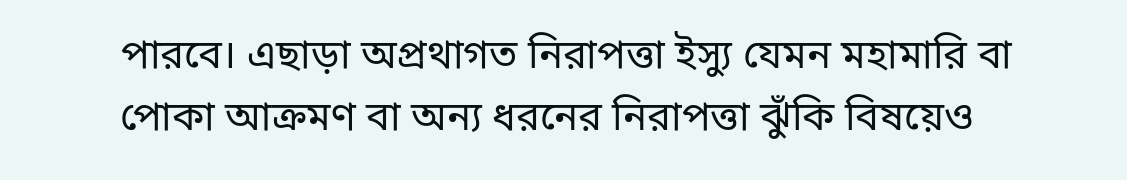পারবে। এছাড়া অপ্রথাগত নিরাপত্তা ইস্যু যেমন মহামারি বা পোকা আক্রমণ বা অন্য ধরনের নিরাপত্তা ঝুঁকি বিষয়েও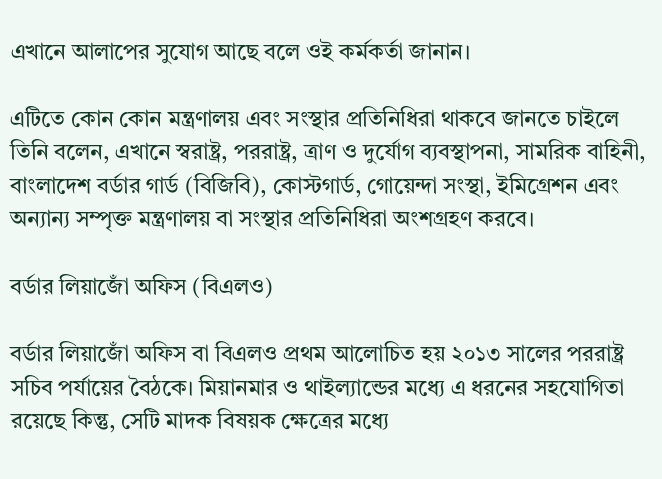এখানে আলাপের সুযোগ আছে বলে ওই কর্মকর্তা জানান।

এটিতে কোন কোন মন্ত্রণালয় এবং সংস্থার প্রতিনিধিরা থাকবে জানতে চাইলে তিনি বলেন, এখানে স্বরাষ্ট্র, পররাষ্ট্র, ত্রাণ ও দুর্যোগ ব্যবস্থাপনা, সামরিক বাহিনী, বাংলাদেশ বর্ডার গার্ড (বিজিবি), কোস্টগার্ড, গোয়েন্দা সংস্থা, ইমিগ্রেশন এবং অন্যান্য সম্পৃক্ত মন্ত্রণালয় বা সংস্থার প্রতিনিধিরা অংশগ্রহণ করবে।

বর্ডার লিয়াজোঁ অফিস (বিএলও)

বর্ডার লিয়াজোঁ অফিস বা বিএলও প্রথম আলোচিত হয় ২০১৩ সালের পররাষ্ট্র সচিব পর্যায়ের বৈঠকে। মিয়ানমার ও থাইল্যান্ডের মধ্যে এ ধরনের সহযোগিতা রয়েছে কিন্তু, সেটি মাদক বিষয়ক ক্ষেত্রের মধ্যে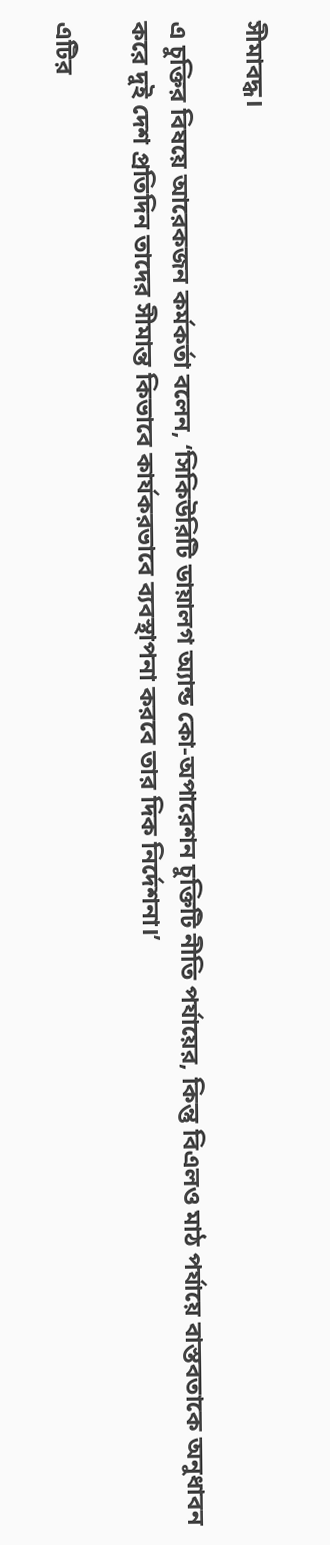সীমাবদ্ধ।

এ চুক্তির বিষয়ে আরেকজন কর্মকর্তা বলেন, ‘সিকিউরিটি ডায়ালগ অ্যান্ড কো-অপারেশন চুক্তিটি নীতি পর্যায়ের, কিন্তু বিএলও মাঠ পর্যায়ে বাস্তবতাকে অনুধাবন করে দুই দেশ প্রতিদিন তাদের সীমান্ত কিভাবে কার্যকরভাবে ব্যবস্থাপনা করবে তার দিক নির্দেশনা।’

এটির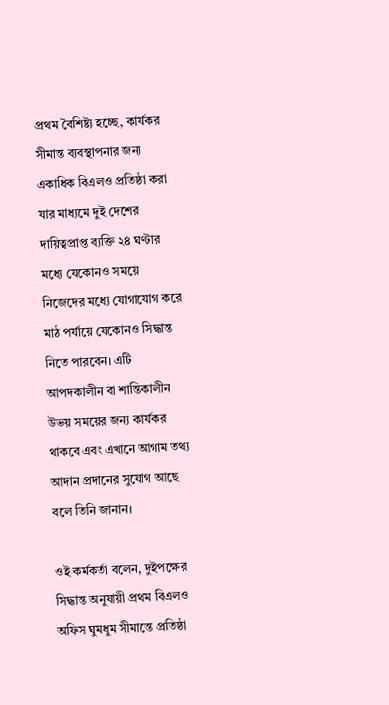প্রথম বৈশিষ্ট্য হচ্ছে, কার্যকর সীমান্ত ব্যবস্থাপনার জন্য একাধিক বিএলও প্রতিষ্ঠা করা যার মাধ্যমে দুই দেশের দায়িত্বপ্রাপ্ত ব্যক্তি ২৪ ঘণ্টার মধ্যে যেকোনও সময়ে নিজেদের মধ্যে যোগাযোগ করে মাঠ পর্যায়ে যেকোনও সিদ্ধান্ত নিতে পারবেন। এটি আপদকালীন বা শান্তিকালীন উভয় সময়ের জন্য কার্যকর থাকবে এবং এখানে আগাম তথ্য আদান প্রদানের সুযোগ আছে বলে তিনি জানান।

ওই কর্মকর্তা বলেন, দুইপক্ষের সিদ্ধান্ত অনুযায়ী প্রথম বিএলও অফিস ঘুমধুম সীমান্তে প্রতিষ্ঠা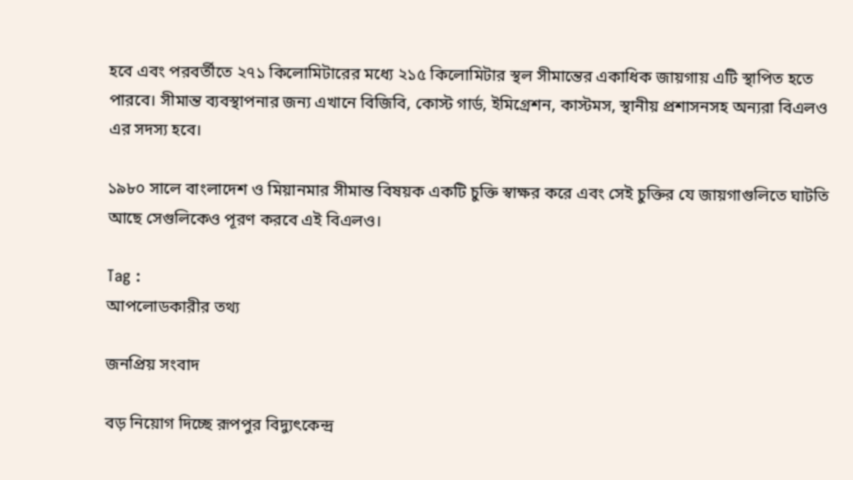হবে এবং পরবর্তীতে ২৭১ কিলোমিটারের মধ্যে ২১৫ কিলোমিটার স্থল সীমান্তের একাধিক জায়গায় এটি স্থাপিত হতে পারবে। সীমান্ত ব্যবস্থাপনার জন্য এখানে বিজিবি, কোস্ট গার্ড, ইমিগ্রেশন, কাস্টমস, স্থানীয় প্রশাসনসহ অন্যরা বিএলও এর সদস্য হবে।

১৯৮০ সালে বাংলাদেশ ও মিয়ানমার সীমান্ত বিষয়ক একটি চুক্তি স্বাক্ষর করে এবং সেই চুক্তির যে জায়গাগুলিতে ঘাটতি আছে সেগুলিকেও পূরণ করবে এই বিএলও।

Tag :
আপলোডকারীর তথ্য

জনপ্রিয় সংবাদ

বড় নিয়োগ দিচ্ছে রূপপুর বিদ্যুৎকেন্দ্র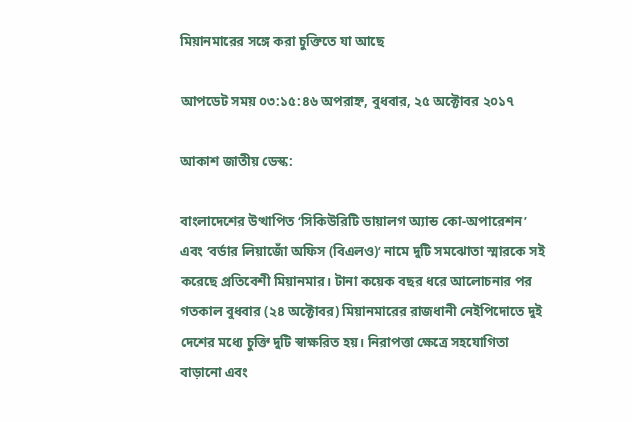মিয়ানমারের সঙ্গে করা চুক্তিতে যা আছে

আপডেট সময় ০৩:১৫:৪৬ অপরাহ্ন, বুধবার, ২৫ অক্টোবর ২০১৭

আকাশ জাতীয় ডেস্ক:

বাংলাদেশের উত্থাপিত ‘সিকিউরিটি ডায়ালগ অ্যান্ড কো-অপারেশন’ এবং ‘বর্ডার লিয়াজোঁ অফিস (বিএলও)’ নামে দুটি সমঝোতা স্মারকে সই করেছে প্রতিবেশী মিয়ানমার। টানা কয়েক বছর ধরে আলোচনার পর গতকাল বুধবার (২৪ অক্টোবর) মিয়ানমারের রাজধানী নেইপিদোতে দুই দেশের মধ্যে চুক্তি দুটি স্বাক্ষরিত হয়। নিরাপত্তা ক্ষেত্রে সহযোগিতা বাড়ানো এবং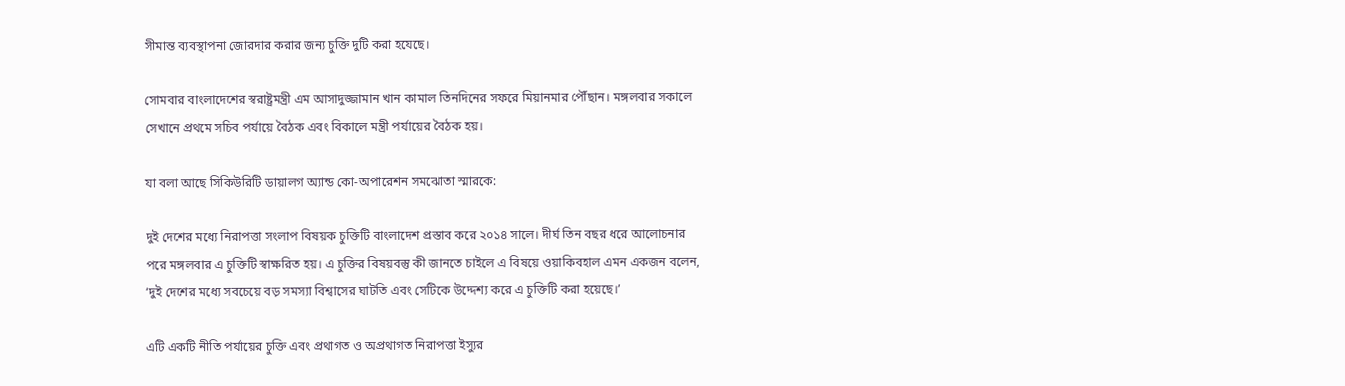সীমান্ত ব্যবস্থাপনা জোরদার করার জন্য চুক্তি দুটি করা হযেছে।

সোমবার বাংলাদেশের স্বরাষ্ট্রমন্ত্রী এম আসাদুজ্জামান খান কামাল তিনদিনের সফরে মিয়ানমার পৌঁছান। মঙ্গলবার সকালে সেখানে প্রথমে সচিব পর্যায়ে বৈঠক এবং বিকালে মন্ত্রী পর্যায়ের বৈঠক হয়।

যা বলা আছে সিকিউরিটি ডায়ালগ অ্যান্ড কো-অপারেশন সমঝোতা স্মারকে:

দুই দেশের মধ্যে নিরাপত্তা সংলাপ বিষয়ক চুক্তিটি বাংলাদেশ প্রস্তাব করে ২০১৪ সালে। দীর্ঘ তিন বছর ধরে আলোচনার পরে মঙ্গলবার এ চুক্তিটি স্বাক্ষরিত হয়। এ চুক্তির বিষয়বস্তু কী জানতে চাইলে এ বিষয়ে ওয়াকিবহাল এমন একজন বলেন, ‘দুই দেশের মধ্যে সবচেয়ে বড় সমস্যা বিশ্বাসের ঘাটতি এবং সেটিকে উদ্দেশ্য করে এ চুক্তিটি করা হয়েছে।’

এটি একটি নীতি পর্যায়ের চুক্তি এবং প্রথাগত ও অপ্রথাগত নিরাপত্তা ইস্যুর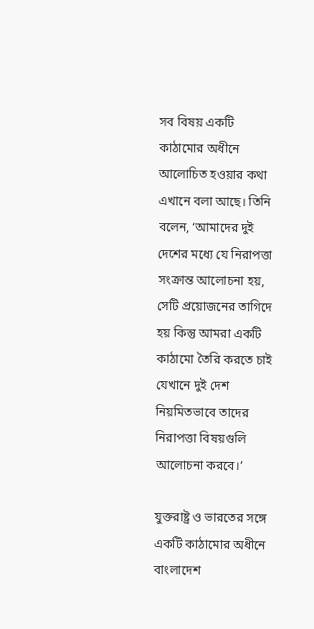সব বিষয় একটি কাঠামোর অধীনে আলোচিত হওয়ার কথা এখানে বলা আছে। তিনি বলেন, ‘আমাদের দুই দেশের মধ্যে যে নিরাপত্তা সংক্রান্ত আলোচনা হয়, সেটি প্রয়োজনের তাগিদে হয় কিন্তু আমরা একটি কাঠামো তৈরি করতে চাই যেখানে দুই দেশ নিয়মিতভাবে তাদের নিরাপত্তা বিষয়গুলি আলোচনা করবে।’

যুক্তরাষ্ট্র ও ভারতের সঙ্গে একটি কাঠামোর অধীনে বাংলাদেশ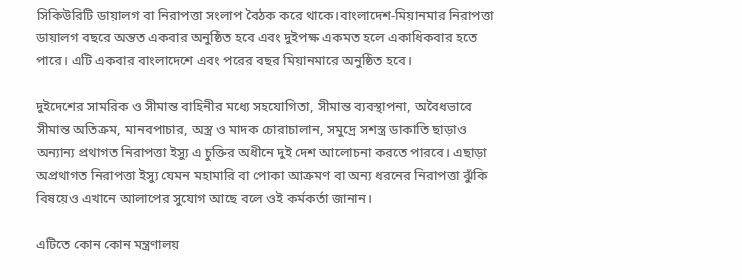সিকিউরিটি ডায়ালগ বা নিরাপত্তা সংলাপ বৈঠক করে থাকে।বাংলাদেশ-মিয়ানমার নিরাপত্তা ডায়ালগ বছরে অন্তত একবার অনুষ্ঠিত হবে এবং দুইপক্ষ একমত হলে একাধিকবার হতে পারে। এটি একবার বাংলাদেশে এবং পরের বছর মিয়ানমারে অনুষ্ঠিত হবে।

দুইদেশের সামরিক ও সীমান্ত বাহিনীর মধ্যে সহযোগিতা, সীমান্ত ব্যবস্থাপনা, অবৈধভাবে সীমান্ত অতিক্রম, মানবপাচার, অস্ত্র ও মাদক চোরাচালান, সমুদ্রে সশস্ত্র ডাকাতি ছাড়াও অন্যান্য প্রথাগত নিরাপত্তা ইস্যু এ চুক্তির অধীনে দুই দেশ আলোচনা করতে পারবে। এছাড়া অপ্রথাগত নিরাপত্তা ইস্যু যেমন মহামারি বা পোকা আক্রমণ বা অন্য ধরনের নিরাপত্তা ঝুঁকি বিষয়েও এখানে আলাপের সুযোগ আছে বলে ওই কর্মকর্তা জানান।

এটিতে কোন কোন মন্ত্রণালয়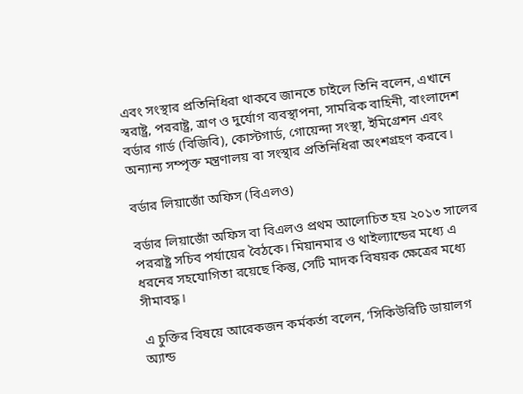এবং সংস্থার প্রতিনিধিরা থাকবে জানতে চাইলে তিনি বলেন, এখানে স্বরাষ্ট্র, পররাষ্ট্র, ত্রাণ ও দুর্যোগ ব্যবস্থাপনা, সামরিক বাহিনী, বাংলাদেশ বর্ডার গার্ড (বিজিবি), কোস্টগার্ড, গোয়েন্দা সংস্থা, ইমিগ্রেশন এবং অন্যান্য সম্পৃক্ত মন্ত্রণালয় বা সংস্থার প্রতিনিধিরা অংশগ্রহণ করবে।

বর্ডার লিয়াজোঁ অফিস (বিএলও)

বর্ডার লিয়াজোঁ অফিস বা বিএলও প্রথম আলোচিত হয় ২০১৩ সালের পররাষ্ট্র সচিব পর্যায়ের বৈঠকে। মিয়ানমার ও থাইল্যান্ডের মধ্যে এ ধরনের সহযোগিতা রয়েছে কিন্তু, সেটি মাদক বিষয়ক ক্ষেত্রের মধ্যে সীমাবদ্ধ।

এ চুক্তির বিষয়ে আরেকজন কর্মকর্তা বলেন, ‘সিকিউরিটি ডায়ালগ অ্যান্ড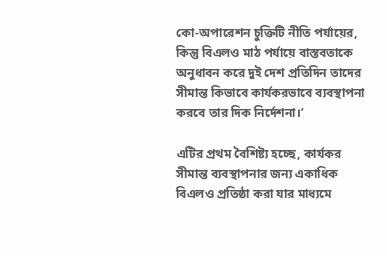কো-অপারেশন চুক্তিটি নীতি পর্যায়ের, কিন্তু বিএলও মাঠ পর্যায়ে বাস্তবতাকে অনুধাবন করে দুই দেশ প্রতিদিন তাদের সীমান্ত কিভাবে কার্যকরভাবে ব্যবস্থাপনা করবে তার দিক নির্দেশনা।’

এটির প্রথম বৈশিষ্ট্য হচ্ছে, কার্যকর সীমান্ত ব্যবস্থাপনার জন্য একাধিক বিএলও প্রতিষ্ঠা করা যার মাধ্যমে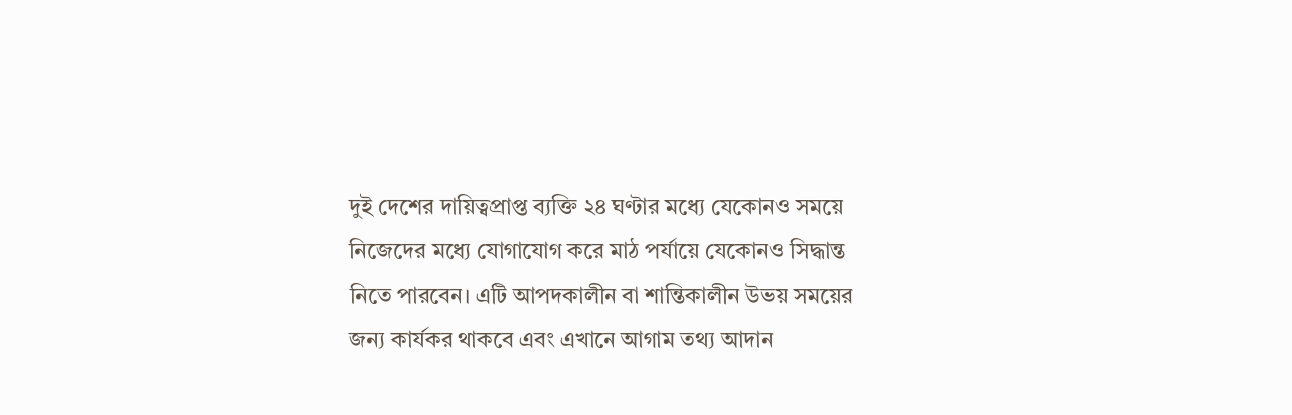দুই দেশের দায়িত্বপ্রাপ্ত ব্যক্তি ২৪ ঘণ্টার মধ্যে যেকোনও সময়ে নিজেদের মধ্যে যোগাযোগ করে মাঠ পর্যায়ে যেকোনও সিদ্ধান্ত নিতে পারবেন। এটি আপদকালীন বা শান্তিকালীন উভয় সময়ের জন্য কার্যকর থাকবে এবং এখানে আগাম তথ্য আদান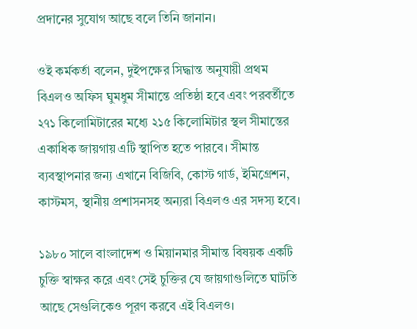প্রদানের সুযোগ আছে বলে তিনি জানান।

ওই কর্মকর্তা বলেন, দুইপক্ষের সিদ্ধান্ত অনুযায়ী প্রথম বিএলও অফিস ঘুমধুম সীমান্তে প্রতিষ্ঠা হবে এবং পরবর্তীতে ২৭১ কিলোমিটারের মধ্যে ২১৫ কিলোমিটার স্থল সীমান্তের একাধিক জায়গায় এটি স্থাপিত হতে পারবে। সীমান্ত ব্যবস্থাপনার জন্য এখানে বিজিবি, কোস্ট গার্ড, ইমিগ্রেশন, কাস্টমস, স্থানীয় প্রশাসনসহ অন্যরা বিএলও এর সদস্য হবে।

১৯৮০ সালে বাংলাদেশ ও মিয়ানমার সীমান্ত বিষয়ক একটি চুক্তি স্বাক্ষর করে এবং সেই চুক্তির যে জায়গাগুলিতে ঘাটতি আছে সেগুলিকেও পূরণ করবে এই বিএলও।